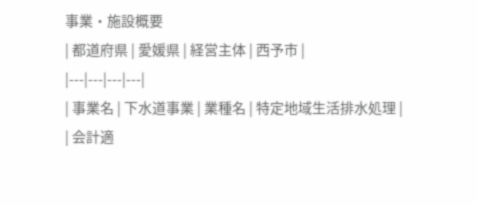事業・施設概要
| 都道府県 | 愛媛県 | 経営主体 | 西予市 |
|---|---|---|---|
| 事業名 | 下水道事業 | 業種名 | 特定地域生活排水処理 |
| 会計適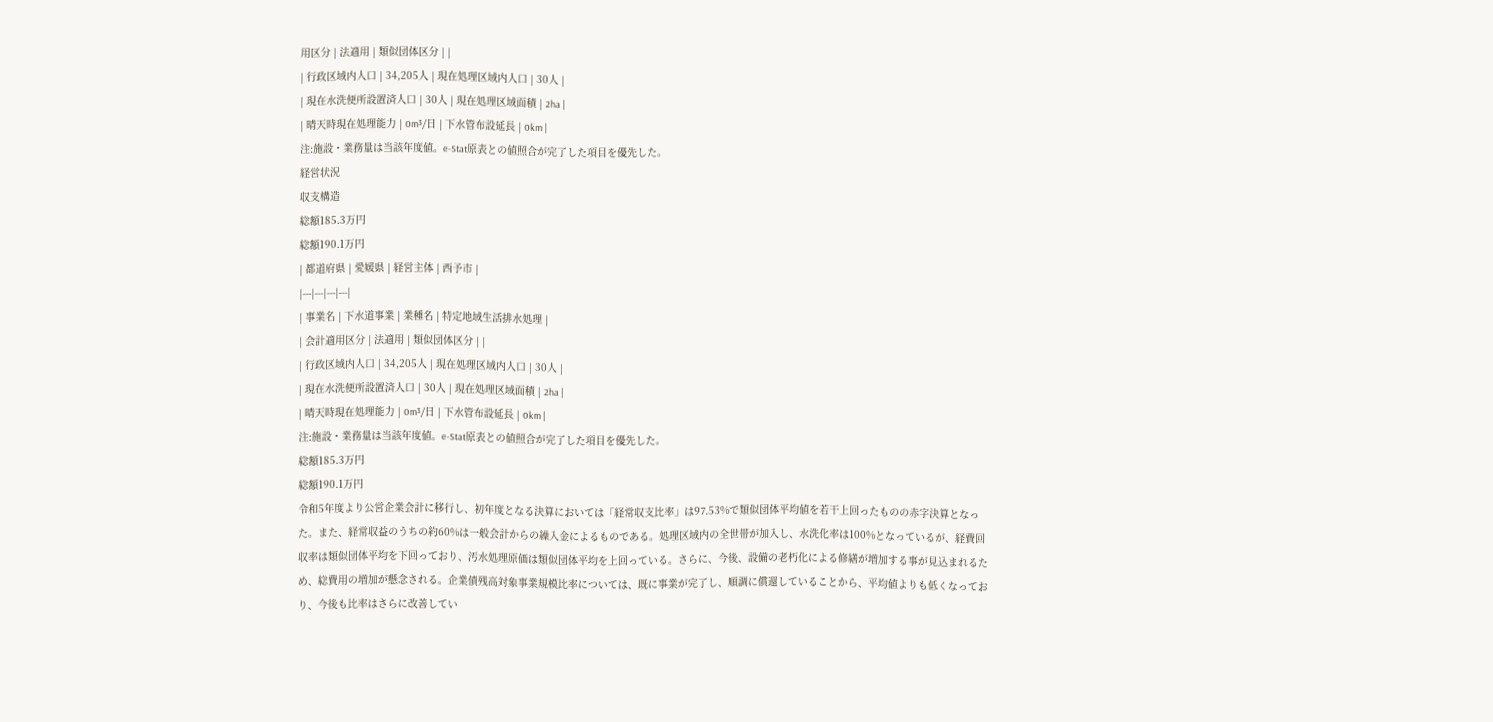用区分 | 法適用 | 類似団体区分 | |
| 行政区域内人口 | 34,205人 | 現在処理区域内人口 | 30人 |
| 現在水洗便所設置済人口 | 30人 | 現在処理区域面積 | 2ha |
| 晴天時現在処理能力 | 0m³/日 | 下水管布設延長 | 0km |
注:施設・業務量は当該年度値。e-Stat原表との値照合が完了した項目を優先した。
経営状況
収支構造
総額185.3万円
総額190.1万円
| 都道府県 | 愛媛県 | 経営主体 | 西予市 |
|---|---|---|---|
| 事業名 | 下水道事業 | 業種名 | 特定地域生活排水処理 |
| 会計適用区分 | 法適用 | 類似団体区分 | |
| 行政区域内人口 | 34,205人 | 現在処理区域内人口 | 30人 |
| 現在水洗便所設置済人口 | 30人 | 現在処理区域面積 | 2ha |
| 晴天時現在処理能力 | 0m³/日 | 下水管布設延長 | 0km |
注:施設・業務量は当該年度値。e-Stat原表との値照合が完了した項目を優先した。
総額185.3万円
総額190.1万円
令和5年度より公営企業会計に移行し、初年度となる決算においては「経常収支比率」は97.53%で類似団体平均値を若干上回ったものの赤字決算となった。また、経常収益のうちの約60%は一般会計からの繰入金によるものである。処理区域内の全世帯が加入し、水洗化率は100%となっているが、経費回収率は類似団体平均を下回っており、汚水処理原価は類似団体平均を上回っている。さらに、今後、設備の老朽化による修繕が増加する事が見込まれるため、総費用の増加が懸念される。企業債残高対象事業規模比率については、既に事業が完了し、順調に償還していることから、平均値よりも低くなっており、今後も比率はさらに改善してい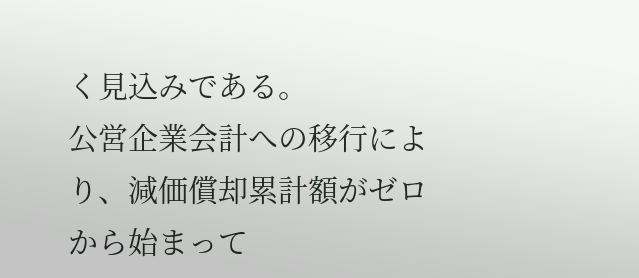く見込みである。
公営企業会計への移行により、減価償却累計額がゼロから始まって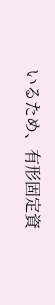いるため、有形固定資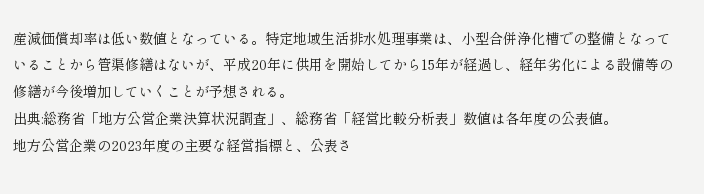産減価償却率は低い数値となっている。特定地域生活排水処理事業は、小型合併浄化槽での整備となっていることから管渠修繕はないが、平成20年に供用を開始してから15年が経過し、経年劣化による設備等の修繕が今後増加していくことが予想される。
出典:総務省「地方公営企業決算状況調査」、総務省「経営比較分析表」数値は各年度の公表値。
地方公営企業の2023年度の主要な経営指標と、公表さ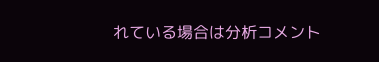れている場合は分析コメント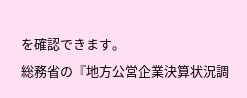を確認できます。
総務省の『地方公営企業決算状況調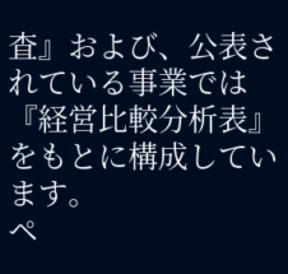査』および、公表されている事業では『経営比較分析表』をもとに構成しています。
ペ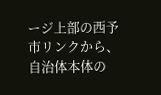ージ上部の西予市リンクから、自治体本体の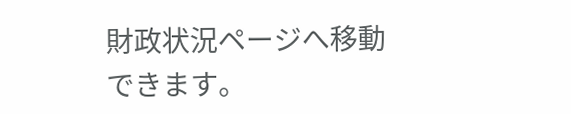財政状況ページへ移動できます。